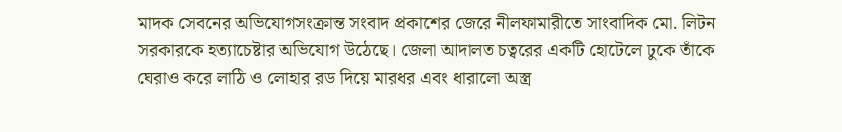মাদক সেবনের অভিযোগসংক্রান্ত সংবাদ প্রকাশের জেরে নীলফামারীতে সাংবাদিক মো. লিটন সরকারকে হত্যাচেষ্টার অভিযোগ উঠেছে। জেলা আদালত চত্বরের একটি হোটেলে ঢুকে তাঁকে ঘেরাও করে লাঠি ও লোহার রড দিয়ে মারধর এবং ধারালো অস্ত্র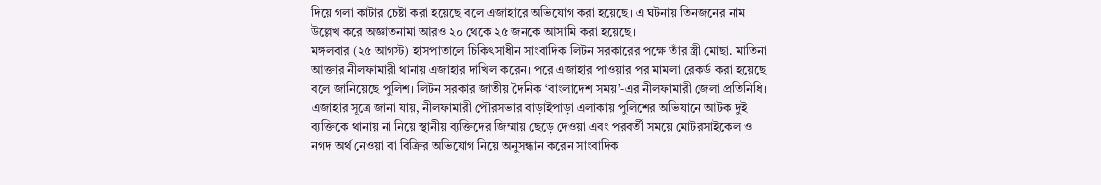দিয়ে গলা কাটার চেষ্টা করা হয়েছে বলে এজাহারে অভিযোগ করা হয়েছে। এ ঘটনায় তিনজনের নাম উল্লেখ করে অজ্ঞাতনামা আরও ২০ থেকে ২৫ জনকে আসামি করা হয়েছে।
মঙ্গলবার (২৫ আগস্ট) হাসপাতালে চিকিৎসাধীন সাংবাদিক লিটন সরকারের পক্ষে তাঁর স্ত্রী মোছা. মাতিনা আক্তার নীলফামারী থানায় এজাহার দাখিল করেন। পরে এজাহার পাওয়ার পর মামলা রেকর্ড করা হয়েছে বলে জানিয়েছে পুলিশ। লিটন সরকার জাতীয় দৈনিক ‘বাংলাদেশ সময়’-এর নীলফামারী জেলা প্রতিনিধি।
এজাহার সূত্রে জানা যায়, নীলফামারী পৌরসভার বাড়াইপাড়া এলাকায় পুলিশের অভিযানে আটক দুই ব্যক্তিকে থানায় না নিয়ে স্থানীয় ব্যক্তিদের জিম্মায় ছেড়ে দেওয়া এবং পরবর্তী সময়ে মোটরসাইকেল ও নগদ অর্থ নেওয়া বা বিক্রির অভিযোগ নিয়ে অনুসন্ধান করেন সাংবাদিক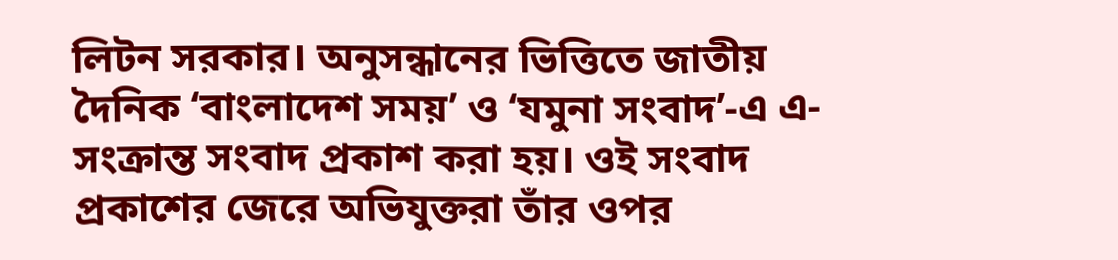লিটন সরকার। অনুসন্ধানের ভিত্তিতে জাতীয় দৈনিক ‘বাংলাদেশ সময়’ ও ‘যমুনা সংবাদ’-এ এ-সংক্রান্ত সংবাদ প্রকাশ করা হয়। ওই সংবাদ প্রকাশের জেরে অভিযুক্তরা তাঁর ওপর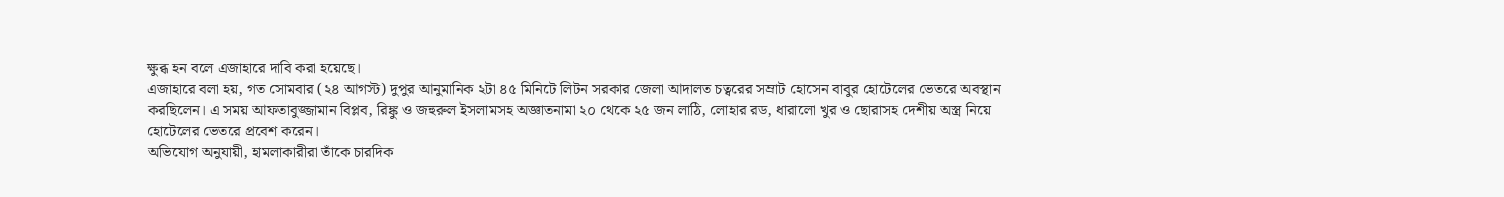ক্ষুব্ধ হন বলে এজাহারে দাবি করা হয়েছে।
এজাহারে বলা হয়, গত সোমবার (২৪ আগস্ট) দুপুর আনুমানিক ২টা ৪৫ মিনিটে লিটন সরকার জেলা আদালত চত্বরের সম্রাট হোসেন বাবুর হোটেলের ভেতরে অবস্থান করছিলেন। এ সময় আফতাবুজ্জামান বিপ্লব, রিঙ্কু ও জহুরুল ইসলামসহ অজ্ঞাতনামা ২০ থেকে ২৫ জন লাঠি, লোহার রড, ধারালো খুর ও ছোরাসহ দেশীয় অস্ত্র নিয়ে হোটেলের ভেতরে প্রবেশ করেন।
অভিযোগ অনুযায়ী, হামলাকারীরা তাঁকে চারদিক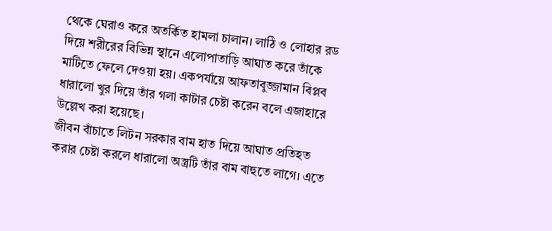থেকে ঘেরাও করে অতর্কিত হামলা চালান। লাঠি ও লোহার রড দিয়ে শরীরের বিভিন্ন স্থানে এলোপাতাড়ি আঘাত করে তাঁকে মাটিতে ফেলে দেওয়া হয়। একপর্যায়ে আফতাবুজ্জামান বিপ্লব ধারালো খুর দিয়ে তাঁর গলা কাটার চেষ্টা করেন বলে এজাহারে উল্লেখ করা হয়েছে।
জীবন বাঁচাতে লিটন সরকার বাম হাত দিয়ে আঘাত প্রতিহত করার চেষ্টা করলে ধারালো অস্ত্রটি তাঁর বাম বাহুতে লাগে। এতে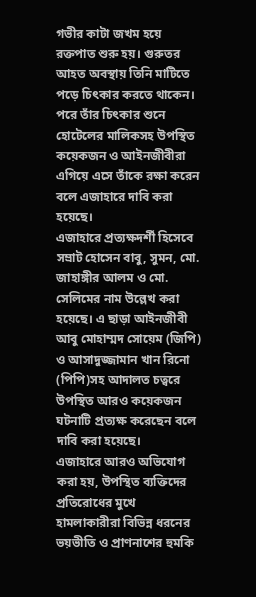গভীর কাটা জখম হয়ে রক্তপাত শুরু হয়। গুরুতর আহত অবস্থায় তিনি মাটিতে পড়ে চিৎকার করতে থাকেন। পরে তাঁর চিৎকার শুনে হোটেলের মালিকসহ উপস্থিত কয়েকজন ও আইনজীবীরা এগিয়ে এসে তাঁকে রক্ষা করেন বলে এজাহারে দাবি করা হয়েছে।
এজাহারে প্রত্যক্ষদর্শী হিসেবে সম্রাট হোসেন বাবু, সুমন, মো. জাহাঙ্গীর আলম ও মো. সেলিমের নাম উল্লেখ করা হয়েছে। এ ছাড়া আইনজীবী আবু মোহাম্মদ সোয়েম (জিপি) ও আসাদুজ্জামান খান রিনো (পিপি)সহ আদালত চত্বরে উপস্থিত আরও কয়েকজন ঘটনাটি প্রত্যক্ষ করেছেন বলে দাবি করা হয়েছে।
এজাহারে আরও অভিযোগ করা হয়, উপস্থিত ব্যক্তিদের প্রতিরোধের মুখে হামলাকারীরা বিভিন্ন ধরনের ভয়ভীতি ও প্রাণনাশের হুমকি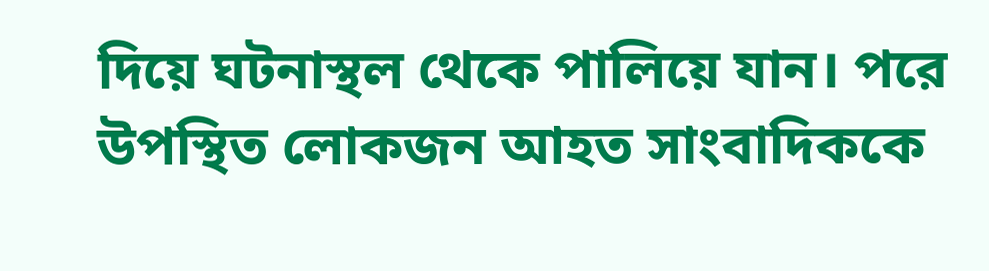দিয়ে ঘটনাস্থল থেকে পালিয়ে যান। পরে উপস্থিত লোকজন আহত সাংবাদিককে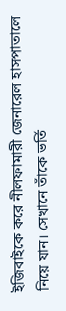ইজিবাইকে করে নীলফামারী জেনারেল হাসপাতালে নিয়ে যান। সেখানে তাঁকে ভর্তি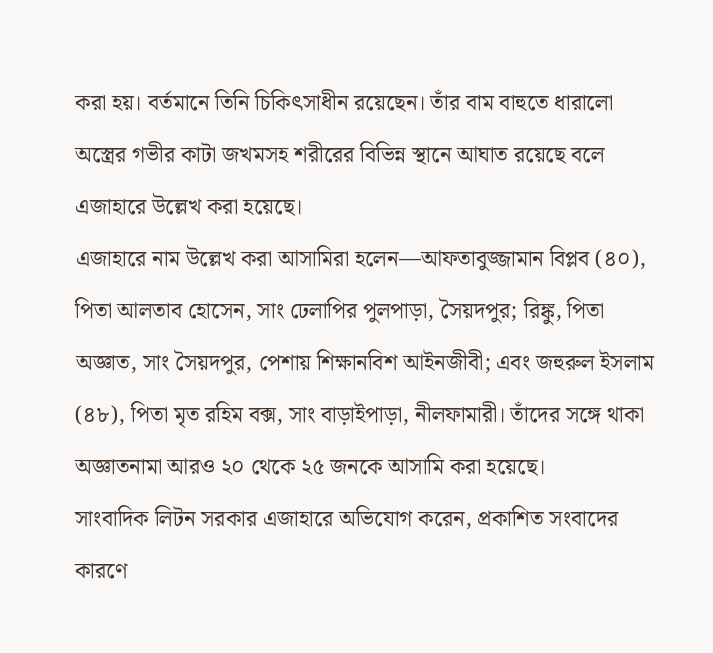করা হয়। বর্তমানে তিনি চিকিৎসাধীন রয়েছেন। তাঁর বাম বাহুতে ধারালো অস্ত্রের গভীর কাটা জখমসহ শরীরের বিভিন্ন স্থানে আঘাত রয়েছে বলে এজাহারে উল্লেখ করা হয়েছে।
এজাহারে নাম উল্লেখ করা আসামিরা হলেন—আফতাবুজ্জামান বিপ্লব (৪০), পিতা আলতাব হোসেন, সাং ঢেলাপির পুলপাড়া, সৈয়দপুর; রিঙ্কু, পিতা অজ্ঞাত, সাং সৈয়দপুর, পেশায় শিক্ষানবিশ আইনজীবী; এবং জহুরুল ইসলাম (৪৮), পিতা মৃত রহিম বক্স, সাং বাড়াইপাড়া, নীলফামারী। তাঁদের সঙ্গে থাকা অজ্ঞাতনামা আরও ২০ থেকে ২৫ জনকে আসামি করা হয়েছে।
সাংবাদিক লিটন সরকার এজাহারে অভিযোগ করেন, প্রকাশিত সংবাদের কারণে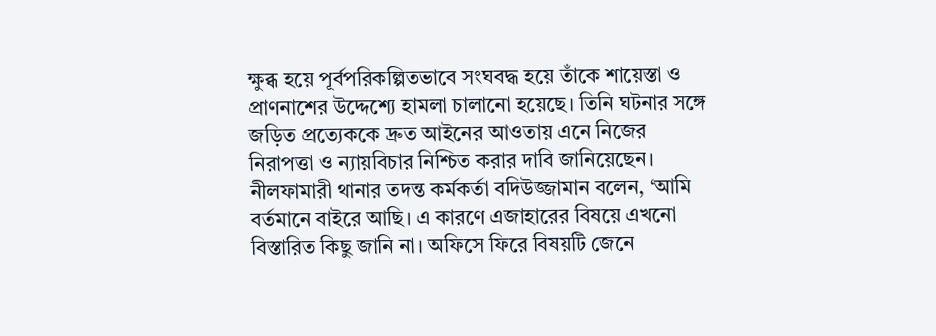ক্ষুব্ধ হয়ে পূর্বপরিকল্পিতভাবে সংঘবদ্ধ হয়ে তাঁকে শায়েস্তা ও প্রাণনাশের উদ্দেশ্যে হামলা চালানো হয়েছে। তিনি ঘটনার সঙ্গে জড়িত প্রত্যেককে দ্রুত আইনের আওতায় এনে নিজের নিরাপত্তা ও ন্যায়বিচার নিশ্চিত করার দাবি জানিয়েছেন।
নীলফামারী থানার তদন্ত কর্মকর্তা বদিউজ্জামান বলেন, ‘আমি বর্তমানে বাইরে আছি। এ কারণে এজাহারের বিষয়ে এখনো বিস্তারিত কিছু জানি না। অফিসে ফিরে বিষয়টি জেনে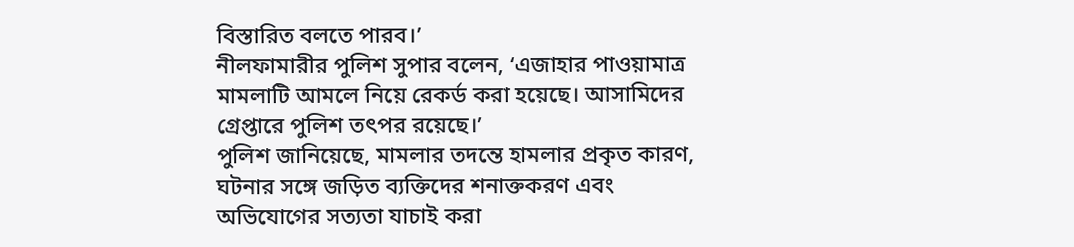বিস্তারিত বলতে পারব।’
নীলফামারীর পুলিশ সুপার বলেন, ‘এজাহার পাওয়ামাত্র মামলাটি আমলে নিয়ে রেকর্ড করা হয়েছে। আসামিদের গ্রেপ্তারে পুলিশ তৎপর রয়েছে।’
পুলিশ জানিয়েছে, মামলার তদন্তে হামলার প্রকৃত কারণ, ঘটনার সঙ্গে জড়িত ব্যক্তিদের শনাক্তকরণ এবং অভিযোগের সত্যতা যাচাই করা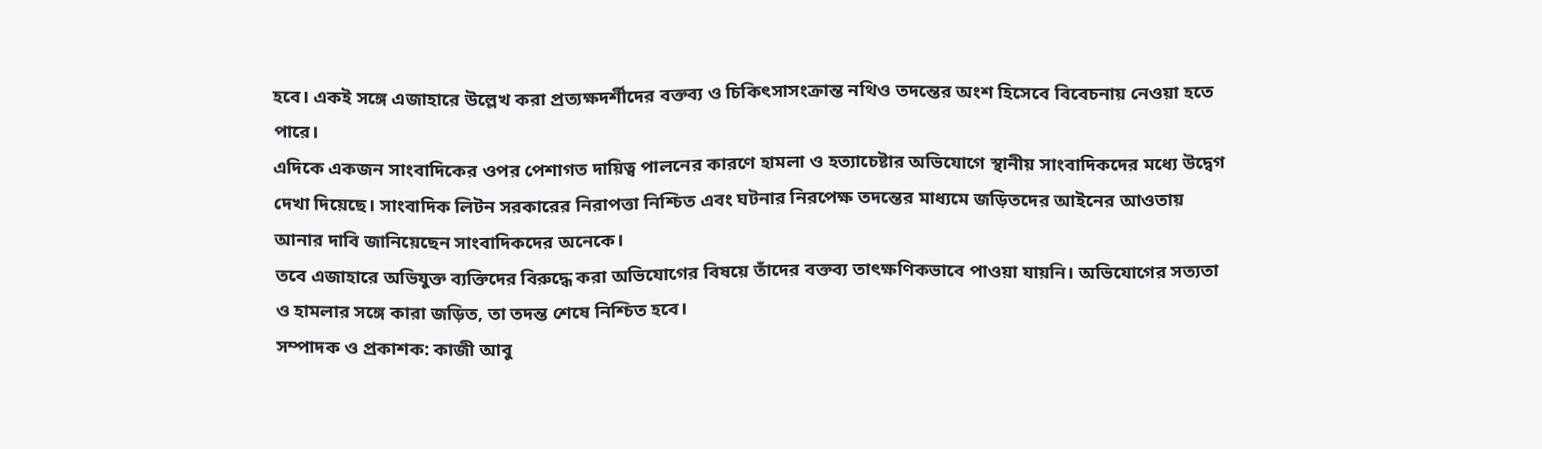হবে। একই সঙ্গে এজাহারে উল্লেখ করা প্রত্যক্ষদর্শীদের বক্তব্য ও চিকিৎসাসংক্রান্ত নথিও তদন্তের অংশ হিসেবে বিবেচনায় নেওয়া হতে পারে।
এদিকে একজন সাংবাদিকের ওপর পেশাগত দায়িত্ব পালনের কারণে হামলা ও হত্যাচেষ্টার অভিযোগে স্থানীয় সাংবাদিকদের মধ্যে উদ্বেগ দেখা দিয়েছে। সাংবাদিক লিটন সরকারের নিরাপত্তা নিশ্চিত এবং ঘটনার নিরপেক্ষ তদন্তের মাধ্যমে জড়িতদের আইনের আওতায় আনার দাবি জানিয়েছেন সাংবাদিকদের অনেকে।
তবে এজাহারে অভিযুক্ত ব্যক্তিদের বিরুদ্ধে করা অভিযোগের বিষয়ে তাঁদের বক্তব্য তাৎক্ষণিকভাবে পাওয়া যায়নি। অভিযোগের সত্যতা ও হামলার সঙ্গে কারা জড়িত, তা তদন্ত শেষে নিশ্চিত হবে।
সম্পাদক ও প্রকাশক: কাজী আবু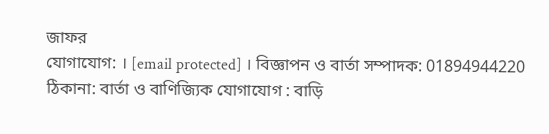জাফর
যোগাযোগ: । [email protected] । বিজ্ঞাপন ও বার্তা সম্পাদক: 01894944220
ঠিকানা: বার্তা ও বাণিজ্যিক যোগাযোগ : বাড়ি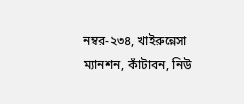নম্বর-২৩৪, খাইরুন্নেসা ম্যানশন, কাঁটাবন, নিউ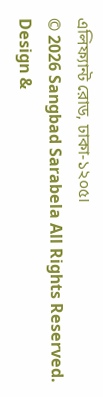এলিফ্যান্ট রোড, ঢাকা-১২০৫।
© 2026 Sangbad Sarabela All Rights Reserved. Design &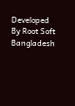Developed By Root Soft Bangladesh